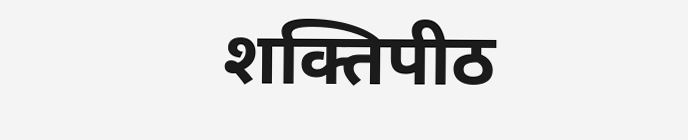शक्तिपीठ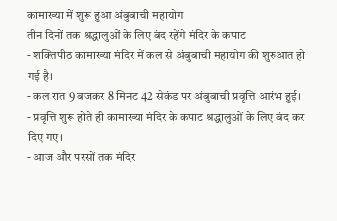कामाख्या में शुरू हुआ अंबुबाची महायोग
तीन दिनों तक श्रद्धालुओं के लिए बंद रहेंगे मंदिर के कपाट
- शक्तिपीठ कामाख्या मंदिर में कल से अंबुबाची महायोग की शुरुआत हो गई है।
- कल रात 9 बजकर 8 मिनट 42 सेकंड पर अंबुबाची प्रवृत्ति आरंभ हुई।
- प्रवृत्ति शुरू होते ही कामाख्या मंदिर के कपाट श्रद्धालुओं के लिए बंद कर दिए गए।
- आज और परसों तक मंदिर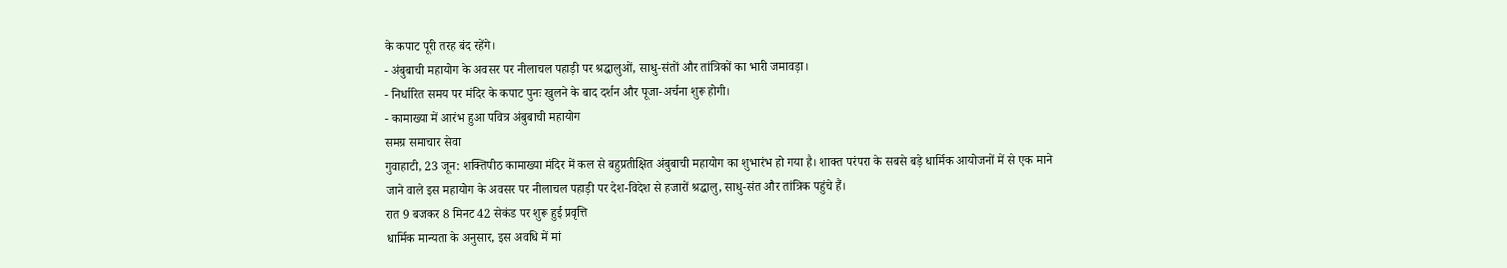के कपाट पूरी तरह बंद रहेंगे।
- अंबुबाची महायोग के अवसर पर नीलाचल पहाड़ी पर श्रद्धालुओं, साधु-संतों और तांत्रिकों का भारी जमावड़ा।
- निर्धारित समय पर मंदिर के कपाट पुनः खुलने के बाद दर्शन और पूजा-अर्चना शुरू होगी।
- कामाख्या में आरंभ हुआ पवित्र अंबुबाची महायोग
समग्र समाचार सेवा
गुवाहाटी, 23 जून: शक्तिपीठ कामाख्या मंदिर में कल से बहुप्रतीक्षित अंबुबाची महायोग का शुभारंभ हो गया है। शाक्त परंपरा के सबसे बड़े धार्मिक आयोजनों में से एक माने जाने वाले इस महायोग के अवसर पर नीलाचल पहाड़ी पर देश-विदेश से हजारों श्रद्धालु, साधु-संत और तांत्रिक पहुंचे हैं।
रात 9 बजकर 8 मिनट 42 सेकंड पर शुरू हुई प्रवृत्ति
धार्मिक मान्यता के अनुसार, इस अवधि में मां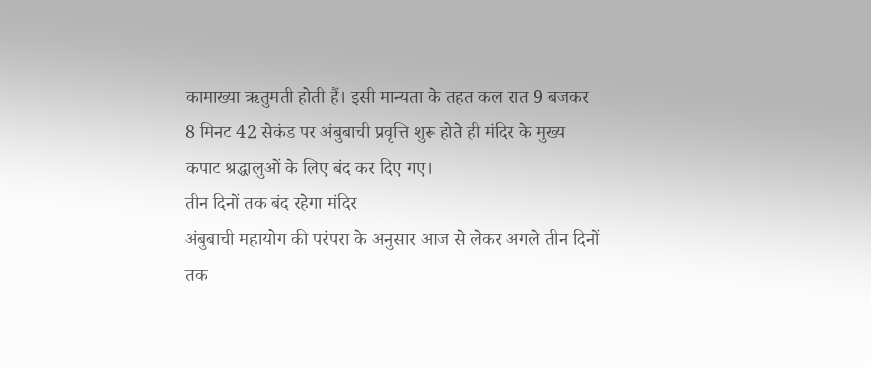कामाख्या ऋतुमती होती हैं। इसी मान्यता के तहत कल रात 9 बजकर 8 मिनट 42 सेकंड पर अंबुबाची प्रवृत्ति शुरू होते ही मंदिर के मुख्य कपाट श्रद्धालुओं के लिए बंद कर दिए गए।
तीन दिनों तक बंद रहेगा मंदिर
अंबुबाची महायोग की परंपरा के अनुसार आज से लेकर अगले तीन दिनों तक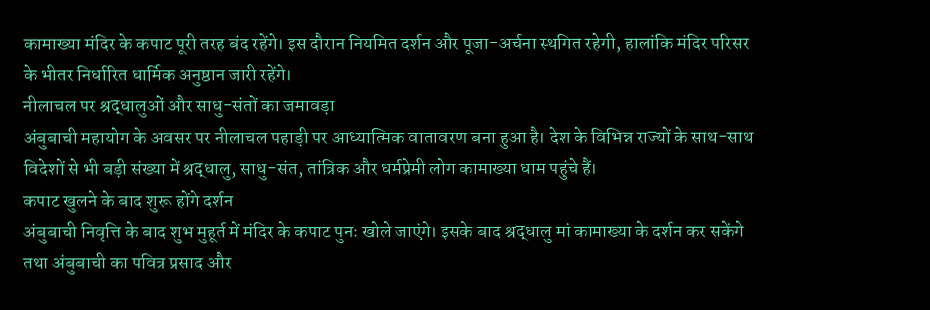कामाख्या मंदिर के कपाट पूरी तरह बंद रहेंगे। इस दौरान नियमित दर्शन और पूजा-अर्चना स्थगित रहेगी, हालांकि मंदिर परिसर के भीतर निर्धारित धार्मिक अनुष्ठान जारी रहेंगे।
नीलाचल पर श्रद्धालुओं और साधु-संतों का जमावड़ा
अंबुबाची महायोग के अवसर पर नीलाचल पहाड़ी पर आध्यात्मिक वातावरण बना हुआ है। देश के विभिन्न राज्यों के साथ-साथ विदेशों से भी बड़ी संख्या में श्रद्धालु, साधु-संत, तांत्रिक और धर्मप्रेमी लोग कामाख्या धाम पहुंचे हैं।
कपाट खुलने के बाद शुरू होंगे दर्शन
अंबुबाची निवृत्ति के बाद शुभ मुहूर्त में मंदिर के कपाट पुनः खोले जाएंगे। इसके बाद श्रद्धालु मां कामाख्या के दर्शन कर सकेंगे तथा अंबुबाची का पवित्र प्रसाद और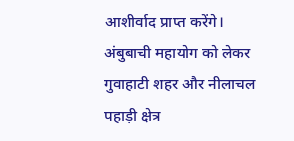आशीर्वाद प्राप्त करेंगे।
अंबुबाची महायोग को लेकर गुवाहाटी शहर और नीलाचल पहाड़ी क्षेत्र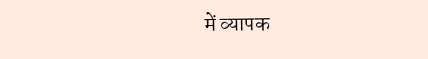में व्यापक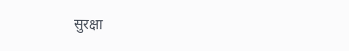सुरक्षा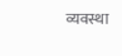व्यवस्था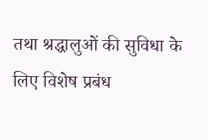तथा श्रद्धालुओं की सुविधा के लिए विशेष प्रबंध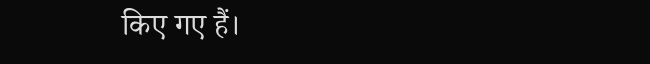किए गए हैं।